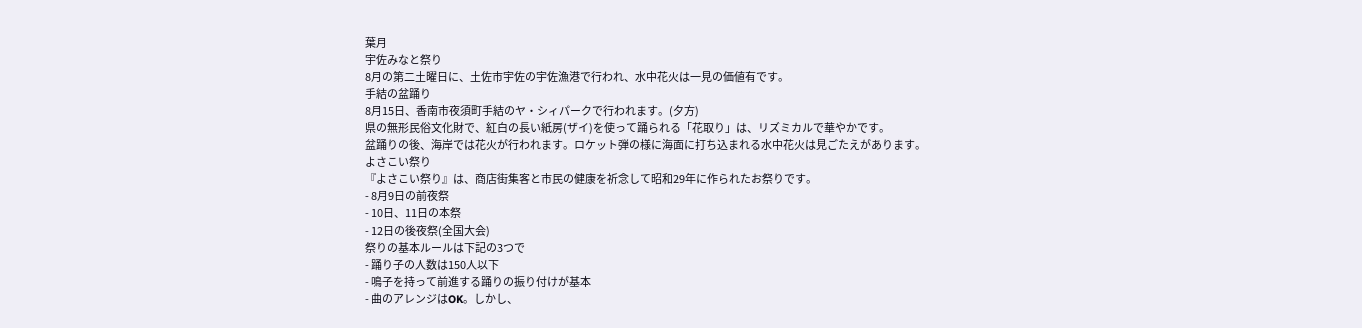葉月
宇佐みなと祭り
8月の第二土曜日に、土佐市宇佐の宇佐漁港で行われ、水中花火は一見の価値有です。
手結の盆踊り
8月15日、香南市夜須町手結のヤ・シィパークで行われます。(夕方)
県の無形民俗文化財で、紅白の長い紙房(ザイ)を使って踊られる「花取り」は、リズミカルで華やかです。
盆踊りの後、海岸では花火が行われます。ロケット弾の様に海面に打ち込まれる水中花火は見ごたえがあります。
よさこい祭り
『よさこい祭り』は、商店街集客と市民の健康を祈念して昭和29年に作られたお祭りです。
- 8月9日の前夜祭
- 10日、11日の本祭
- 12日の後夜祭(全国大会)
祭りの基本ルールは下記の3つで
- 踊り子の人数は150人以下
- 鳴子を持って前進する踊りの振り付けが基本
- 曲のアレンジはOK。しかし、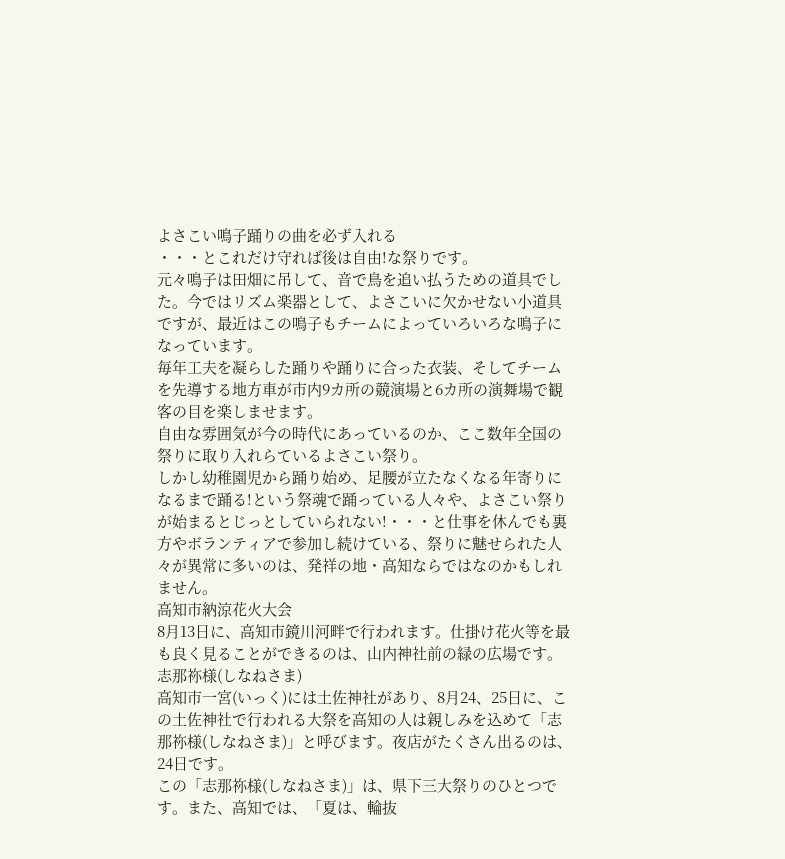よさこい鳴子踊りの曲を必ず入れる
・・・とこれだけ守れば後は自由!な祭りです。
元々鳴子は田畑に吊して、音で鳥を追い払うための道具でした。今ではリズム楽器として、よさこいに欠かせない小道具ですが、最近はこの鳴子もチームによっていろいろな鳴子になっています。
毎年工夫を凝らした踊りや踊りに合った衣装、そしてチームを先導する地方車が市内9カ所の競演場と6カ所の演舞場で観客の目を楽しませます。
自由な雰囲気が今の時代にあっているのか、ここ数年全国の祭りに取り入れらているよさこい祭り。
しかし幼稚園児から踊り始め、足腰が立たなくなる年寄りになるまで踊る!という祭魂で踊っている人々や、よさこい祭りが始まるとじっとしていられない!・・・と仕事を休んでも裏方やボランティアで参加し続けている、祭りに魅せられた人々が異常に多いのは、発祥の地・高知ならではなのかもしれません。
高知市納涼花火大会
8月13日に、高知市鏡川河畔で行われます。仕掛け花火等を最も良く見ることができるのは、山内神社前の緑の広場です。
志那祢様(しなねさま)
高知市一宮(いっく)には土佐神社があり、8月24、25日に、この土佐神社で行われる大祭を高知の人は親しみを込めて「志那祢様(しなねさま)」と呼びます。夜店がたくさん出るのは、24日です。
この「志那祢様(しなねさま)」は、県下三大祭りのひとつです。また、高知では、「夏は、輪抜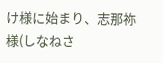け様に始まり、志那祢様(しなねさ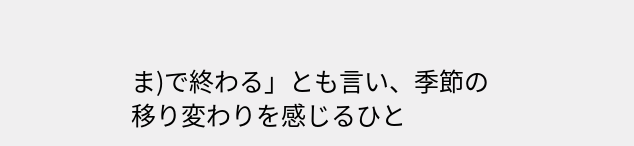ま)で終わる」とも言い、季節の移り変わりを感じるひと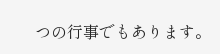つの行事でもあります。